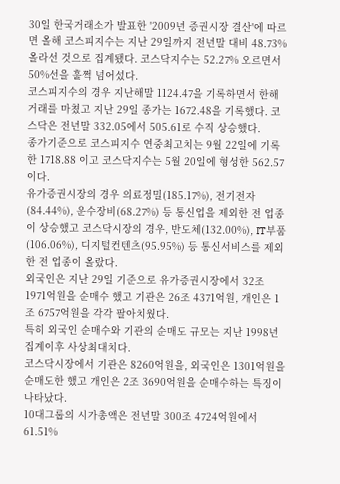30일 한국거래소가 발표한 '2009년 증권시장 결산'에 따르면 올해 코스피지수는 지난 29일까지 전년말 대비 48.73% 올라선 것으로 집계됐다. 코스닥지수는 52.27% 오르면서 50%선을 훌쩍 넘어섰다.
코스피지수의 경우 지난해말 1124.47을 기록하면서 한해 거래를 마쳤고 지난 29일 종가는 1672.48을 기록했다. 코스닥은 전년말 332.05에서 505.61로 수직 상승했다.
종가기준으로 코스피지수 연중최고치는 9월 22일에 기록한 1718.88 이고 코스닥지수는 5월 20일에 형성한 562.57 이다.
유가증권시장의 경우 의료정밀(185.17%), 전기전자(84.44%), 운수장비(68.27%) 등 통신업을 제외한 전 업종이 상승했고 코스닥시장의 경우, 반도체(132.00%), IT부품(106.06%), 디지털컨텐츠(95.95%) 등 통신서비스를 제외한 전 업종이 올랐다.
외국인은 지난 29일 기준으로 유가증권시장에서 32조 1971억원을 순매수 했고 기관은 26조 4371억원, 개인은 1조 6757억원을 각각 팔아치웠다.
특히 외국인 순매수와 기관의 순매도 규모는 지난 1998년 집계이후 사상최대치다.
코스닥시장에서 기관은 8260억원을, 외국인은 1301억원을 순매도한 했고 개인은 2조 3690억원을 순매수하는 특징이 나타났다.
10대그룹의 시가총액은 전년말 300조 4724억원에서 61.51%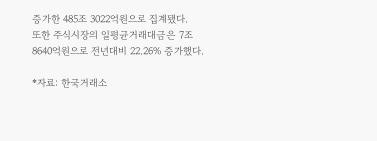증가한 485조 3022억원으로 집계됐다.
또한 주식시장의 일평균거래대금은 7조 8640억원으로 전년대비 22.26% 증가했다.

*자료: 한국거래소